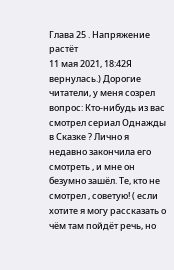Глава 25 . Напряжение растёт
11 мая 2021, 18:42Я вернулась.) Дорогие читатели, у меня созрел вопрос: Кто-нибудь из вас смотрел сериал Однажды в Сказке ? Лично я недавно закончила его смотреть , и мне он безумно зашёл. Те, кто не смотрел , советую! ( если хотите я могу рассказать о чём там пойдёт речь, но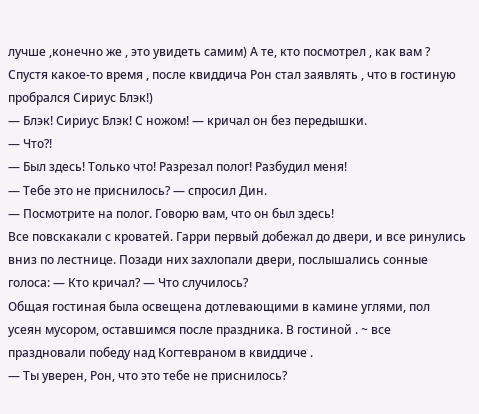лучше ,конечно же , это увидеть самим) А те, кто посмотрел , как вам ?
Спустя какое-то время , после квиддича Рон стал заявлять , что в гостиную пробрался Сириус Блэк!)
— Блэк! Сириус Блэк! С ножом! — кричал он без передышки.
— Что?!
— Был здесь! Только что! Разрезал полог! Разбудил меня!
— Тебе это не приснилось? — спросил Дин.
— Посмотрите на полог. Говорю вам, что он был здесь!
Все повскакали с кроватей. Гарри первый добежал до двери, и все ринулись вниз по лестнице. Позади них захлопали двери, послышались сонные голоса: — Кто кричал? — Что случилось?
Общая гостиная была освещена дотлевающими в камине углями, пол усеян мусором, оставшимся после праздника. В гостиной . ~ все праздновали победу над Когтевраном в квиддиче .
— Ты уверен, Рон, что это тебе не приснилось?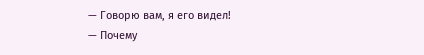— Говорю вам, я его видел!
— Почему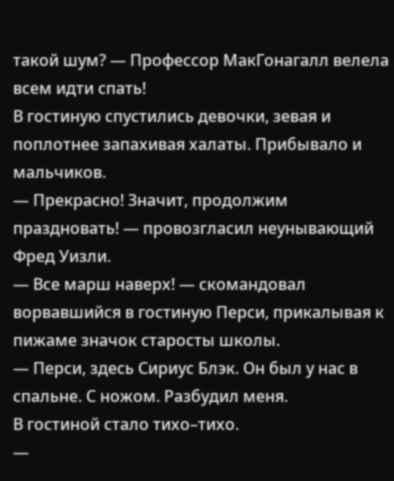такой шум? — Профессор МакГонагалл велела всем идти спать!
В гостиную спустились девочки, зевая и поплотнее запахивая халаты. Прибывало и мальчиков.
— Прекрасно! Значит, продолжим праздновать! — провозгласил неунывающий Фред Уизли.
— Все марш наверх! — скомандовал ворвавшийся в гостиную Перси, прикалывая к пижаме значок старосты школы.
— Перси, здесь Сириус Блэк. Он был у нас в спальне. С ножом. Разбудил меня.
В гостиной стало тихо–тихо.
—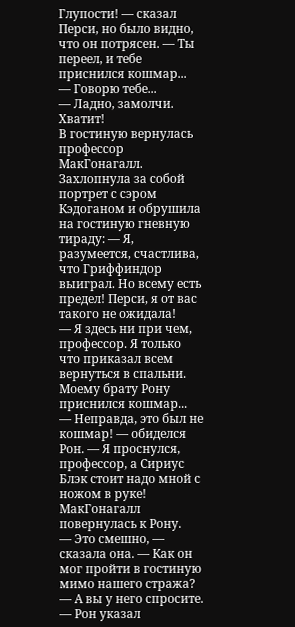Глупости! — сказал Перси, но было видно, что он потрясен. — Ты переел, и тебе приснился кошмар...
— Говорю тебе...
— Ладно, замолчи. Хватит!
В гостиную вернулась профессор МакГонагалл. Захлопнула за собой портрет с сэром Кэдоганом и обрушила на гостиную гневную тираду: — Я, разумеется, счастлива, что Гриффиндор выиграл. Но всему есть предел! Перси, я от вас такого не ожидала!
— Я здесь ни при чем, профессор. Я только что приказал всем вернуться в спальни. Моему брату Рону приснился кошмар...
— Неправда, это был не кошмар! — обиделся Рон. — Я проснулся, профессор, а Сириус Блэк стоит надо мной с ножом в руке!
МакГонагалл повернулась к Рону.
— Это смешно, — сказала она. — Как он мог пройти в гостиную мимо нашего стража?
— А вы у него спросите. — Рон указал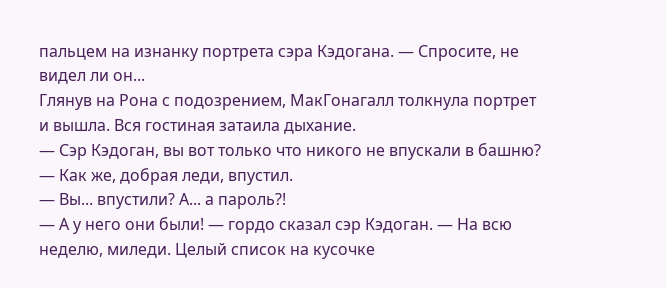пальцем на изнанку портрета сэра Кэдогана. — Спросите, не видел ли он...
Глянув на Рона с подозрением, МакГонагалл толкнула портрет и вышла. Вся гостиная затаила дыхание.
— Сэр Кэдоган, вы вот только что никого не впускали в башню?
— Как же, добрая леди, впустил.
— Вы... впустили? А... а пароль?!
— А у него они были! — гордо сказал сэр Кэдоган. — На всю неделю, миледи. Целый список на кусочке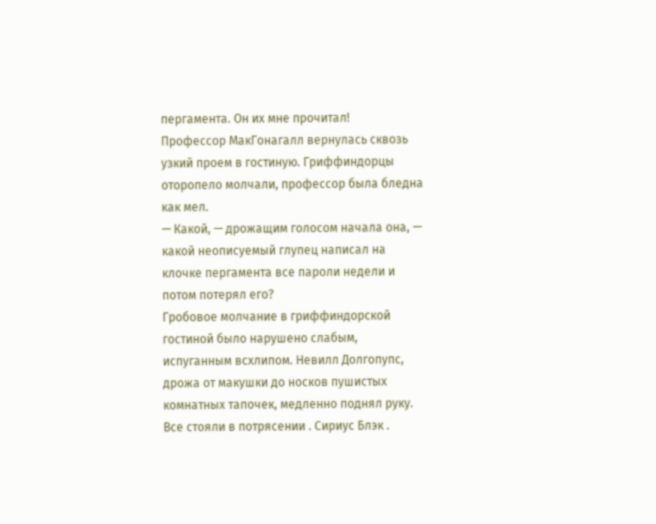пергамента. Он их мне прочитал!
Профессор МакГонагалл вернулась сквозь узкий проем в гостиную. Гриффиндорцы оторопело молчали, профессор была бледна как мел.
— Какой, — дрожащим голосом начала она, — какой неописуемый глупец написал на клочке пергамента все пароли недели и потом потерял его?
Гробовое молчание в гриффиндорской гостиной было нарушено слабым, испуганным всхлипом. Невилл Долгопупс, дрожа от макушки до носков пушистых комнатных тапочек, медленно поднял руку.
Все стояли в потрясении . Сириус Блэк .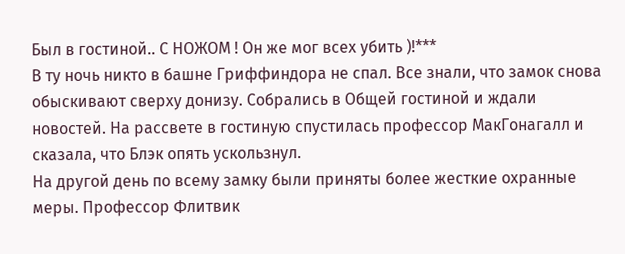Был в гостиной.. С НОЖОМ ! Он же мог всех убить )!***
В ту ночь никто в башне Гриффиндора не спал. Все знали, что замок снова обыскивают сверху донизу. Собрались в Общей гостиной и ждали новостей. На рассвете в гостиную спустилась профессор МакГонагалл и сказала, что Блэк опять ускользнул.
На другой день по всему замку были приняты более жесткие охранные меры. Профессор Флитвик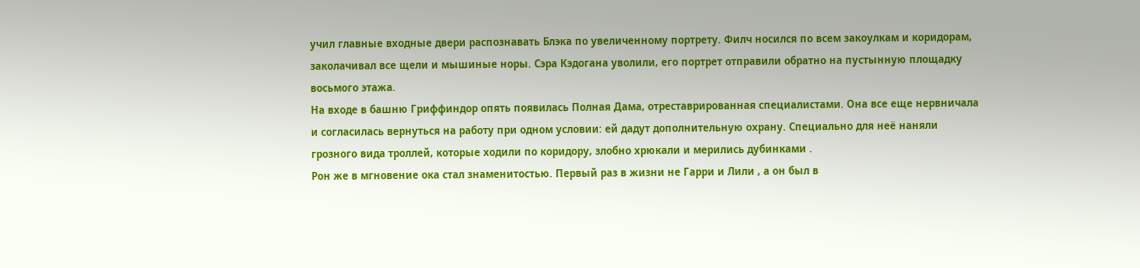учил главные входные двери распознавать Блэка по увеличенному портрету. Филч носился по всем закоулкам и коридорам, заколачивал все щели и мышиные норы. Сэра Кэдогана уволили, его портрет отправили обратно на пустынную площадку восьмого этажа.
На входе в башню Гриффиндор опять появилась Полная Дама, отреставрированная специалистами. Она все еще нервничала и согласилась вернуться на работу при одном условии: ей дадут дополнительную охрану. Специально для неё наняли грозного вида троллей, которые ходили по коридору, злобно хрюкали и мерились дубинками .
Рон же в мгновение ока стал знаменитостью. Первый раз в жизни не Гарри и Лили , а он был в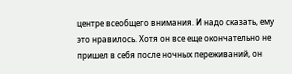центре всеобщего внимания. И надо сказать, ему это нравилось. Хотя он все еще окончательно не пришел в себя после ночных переживаний, он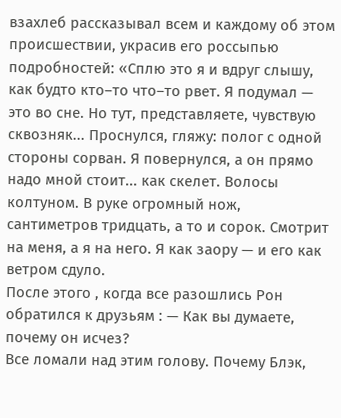взахлеб рассказывал всем и каждому об этом происшествии, украсив его россыпью подробностей: «Сплю это я и вдруг слышу, как будто кто–то что–то рвет. Я подумал — это во сне. Но тут, представляете, чувствую сквозняк... Проснулся, гляжу: полог с одной стороны сорван. Я повернулся, а он прямо надо мной стоит... как скелет. Волосы колтуном. В руке огромный нож, сантиметров тридцать, а то и сорок. Смотрит на меня, а я на него. Я как заору — и его как ветром сдуло.
После этого , когда все разошлись Рон обратился к друзьям : — Как вы думаете, почему он исчез?
Все ломали над этим голову. Почему Блэк,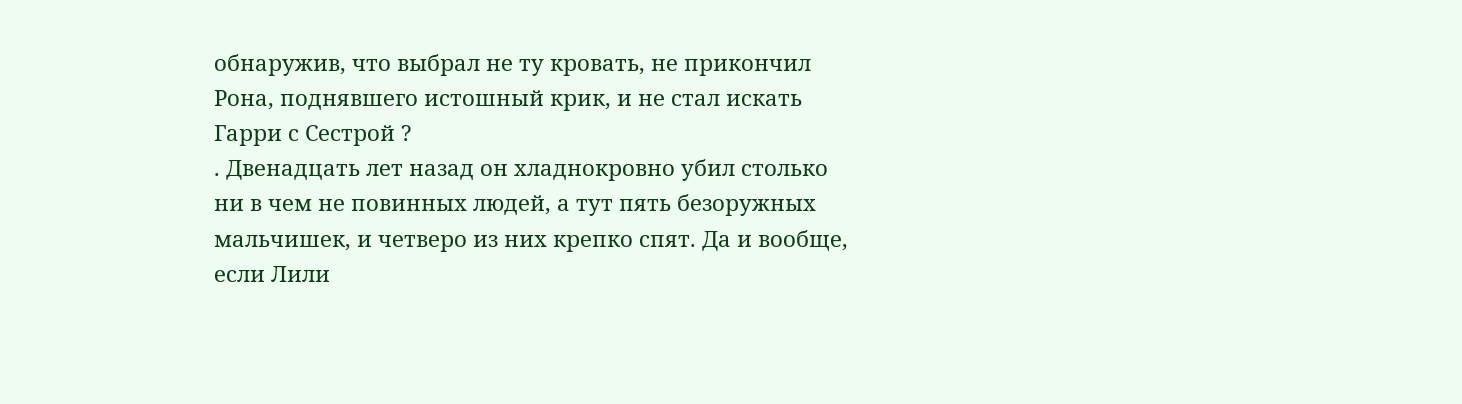обнаружив, что выбрал не ту кровать, не прикончил Рона, поднявшего истошный крик, и не стал искать Гарри с Сестрой ?
. Двенадцать лет назад он хладнокровно убил столько ни в чем не повинных людей, а тут пять безоружных мальчишек, и четверо из них крепко спят. Да и вообще, если Лили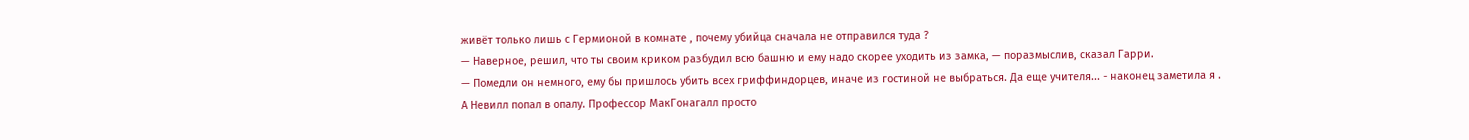живёт только лишь с Гермионой в комнате , почему убийца сначала не отправился туда ?
— Наверное, решил, что ты своим криком разбудил всю башню и ему надо скорее уходить из замка, — поразмыслив, сказал Гарри.
— Помедли он немного, ему бы пришлось убить всех гриффиндорцев, иначе из гостиной не выбраться. Да еще учителя... - наконец заметила я .
А Невилл попал в опалу. Профессор МакГонагалл просто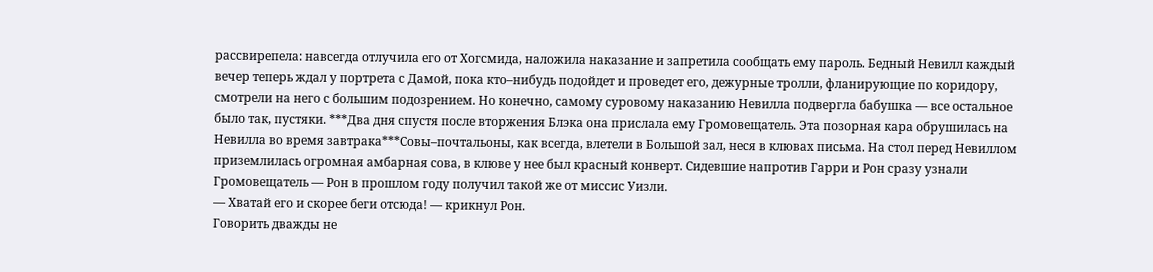рассвирепела: навсегда отлучила его от Хогсмида, наложила наказание и запретила сообщать ему пароль. Бедный Невилл каждый вечер теперь ждал у портрета с Дамой, пока кто–нибудь подойдет и проведет его, дежурные тролли, фланирующие по коридору, смотрели на него с большим подозрением. Но конечно, самому суровому наказанию Невилла подвергла бабушка — все остальное было так, пустяки. ***Два дня спустя после вторжения Блэка она прислала ему Громовещатель. Эта позорная кара обрушилась на Невилла во время завтрака***Совы–почтальоны, как всегда, влетели в Большой зал, неся в клювах письма. На стол перед Невиллом приземлилась огромная амбарная сова, в клюве у нее был красный конверт. Сидевшие напротив Гарри и Рон сразу узнали Громовещатель — Рон в прошлом году получил такой же от миссис Уизли.
— Хватай его и скорее беги отсюда! — крикнул Рон.
Говорить дважды не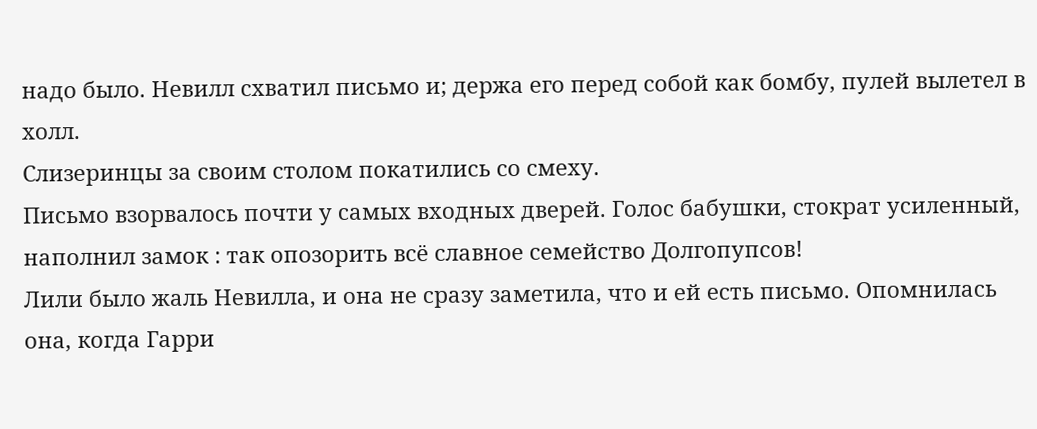надо было. Невилл схватил письмо и; держа его перед собой как бомбу, пулей вылетел в холл.
Слизеринцы за своим столом покатились со смеху.
Письмо взорвалось почти у самых входных дверей. Голос бабушки, стократ усиленный, наполнил замок : так опозорить всё славное семейство Долгопупсов!
Лили было жаль Невилла, и она не сразу заметила, что и ей есть письмо. Опомнилась она, когда Гарри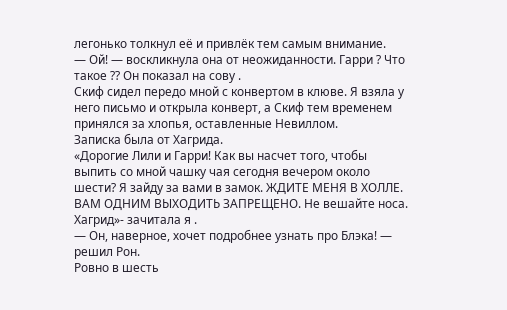легонько толкнул её и привлёк тем самым внимание.
— Ой! — воскликнула она от неожиданности. Гарри ? Что такое ?? Он показал на сову .
Скиф сидел передо мной с конвертом в клюве. Я взяла у него письмо и открыла конверт, а Скиф тем временем принялся за хлопья, оставленные Невиллом.
Записка была от Хагрида.
«Дорогие Лили и Гарри! Как вы насчет того, чтобы выпить со мной чашку чая сегодня вечером около шести? Я зайду за вами в замок. ЖДИТЕ МЕНЯ В ХОЛЛЕ. ВАМ ОДНИМ ВЫХОДИТЬ ЗАПРЕЩЕНО. Не вешайте носа. Хагрид»- зачитала я .
— Он, наверное, хочет подробнее узнать про Блэка! — решил Рон.
Ровно в шесть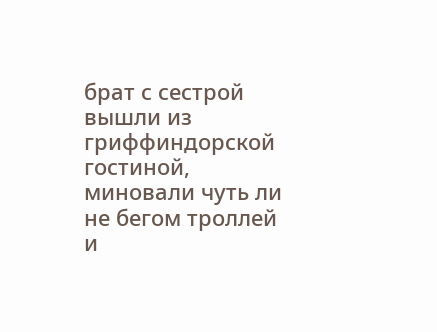брат с сестрой вышли из гриффиндорской гостиной, миновали чуть ли не бегом троллей и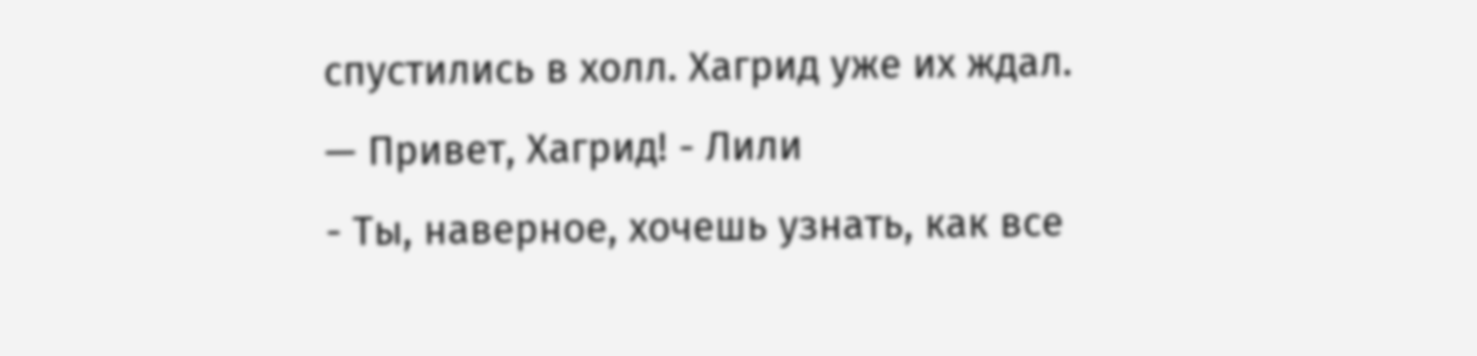спустились в холл. Хагрид уже их ждал.
— Привет, Хагрид! - Лили
- Ты, наверное, хочешь узнать, как все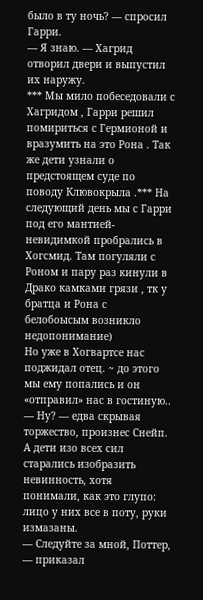было в ту ночь? — спросил Гарри.
— Я знаю. — Хагрид отворил двери и выпустил их наружу.
*** Мы мило побеседовали с Хагридом , Гарри решил помириться с Гермионой и вразумить на это Рона . Так же дети узнали о предстоящем суде по поводу Клювокрыла .*** На следующий день мы с Гарри под его мантией-невидимкой пробрались в Хогсмид. Там погуляли с Роном и пару раз кинули в Драко камками грязи , тк у братца и Рона с белобоысым возникло недопонимание)
Но уже в Хогвартсе нас поджидал отец. ~ до этого мы ему попались и он «отправил» нас в гостиную..
— Ну? — едва скрывая торжество, произнес Снейп.
А дети изо всех сил старались изобразить невинность, хотя понимали, как это глупо: лицо у них все в поту, руки измазаны.
— Следуйте за мной, Поттер, — приказал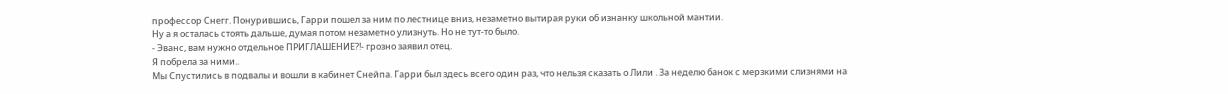профессор Снегг. Понурившись, Гарри пошел за ним по лестнице вниз, незаметно вытирая руки об изнанку школьной мантии.
Ну а я осталась стоять дальше, думая потом незаметно улизнуть. Но не тут-то было.
- Эванс, вам нужно отдельное ПРИГЛАШЕНИЕ?!- грозно заявил отец.
Я побрела за ними..
Мы Спустились в подвалы и вошли в кабинет Снейпа. Гарри был здесь всего один раз, что нельзя сказать о Лили . За неделю банок с мерзкими слизнями на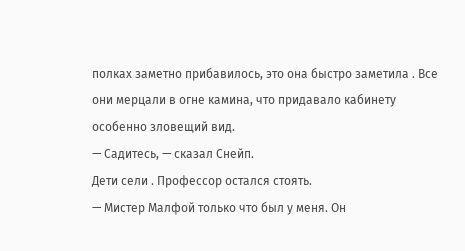полках заметно прибавилось, это она быстро заметила . Все они мерцали в огне камина, что придавало кабинету особенно зловещий вид.
— Садитесь, — сказал Снейп.
Дети сели . Профессор остался стоять.
— Мистер Малфой только что был у меня. Он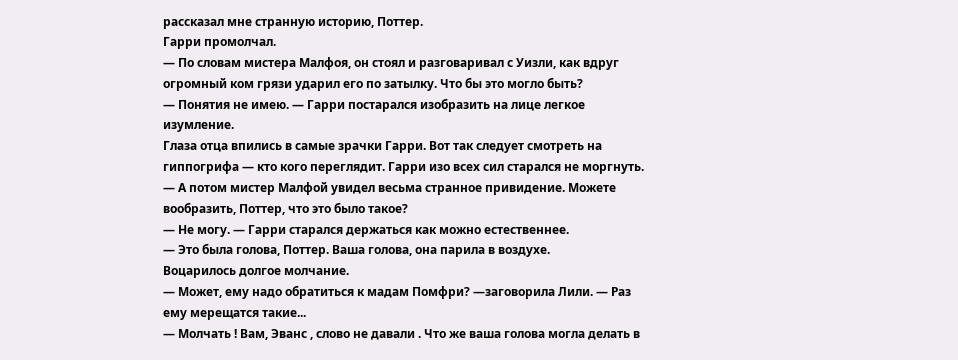рассказал мне странную историю, Поттер.
Гарри промолчал.
— По словам мистера Малфоя, он стоял и разговаривал с Уизли, как вдруг огромный ком грязи ударил его по затылку. Что бы это могло быть?
— Понятия не имею. — Гарри постарался изобразить на лице легкое изумление.
Глаза отца впились в самые зрачки Гарри. Вот так следует смотреть на гиппогрифа — кто кого переглядит. Гарри изо всех сил старался не моргнуть.
— А потом мистер Малфой увидел весьма странное привидение. Можете вообразить, Поттер, что это было такое?
— Не могу. — Гарри старался держаться как можно естественнее.
— Это была голова, Поттер. Ваша голова, она парила в воздухе.
Воцарилось долгое молчание.
— Может, ему надо обратиться к мадам Помфри? —заговорила Лили. — Раз ему мерещатся такие...
— Молчать ! Вам, Эванс , слово не давали . Что же ваша голова могла делать в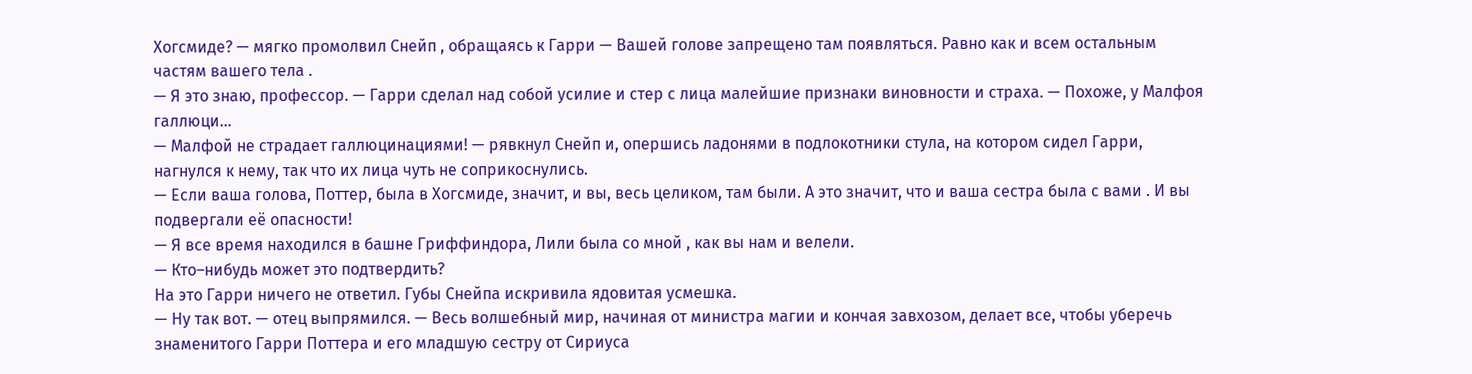Хогсмиде? — мягко промолвил Снейп , обращаясь к Гарри — Вашей голове запрещено там появляться. Равно как и всем остальным частям вашего тела .
— Я это знаю, профессор. — Гарри сделал над собой усилие и стер с лица малейшие признаки виновности и страха. — Похоже, у Малфоя галлюци...
— Малфой не страдает галлюцинациями! — рявкнул Снейп и, опершись ладонями в подлокотники стула, на котором сидел Гарри, нагнулся к нему, так что их лица чуть не соприкоснулись.
— Если ваша голова, Поттер, была в Хогсмиде, значит, и вы, весь целиком, там были. А это значит, что и ваша сестра была с вами . И вы подвергали её опасности!
— Я все время находился в башне Гриффиндора, Лили была со мной , как вы нам и велели.
— Кто–нибудь может это подтвердить?
На это Гарри ничего не ответил. Губы Снейпа искривила ядовитая усмешка.
— Ну так вот. — отец выпрямился. — Весь волшебный мир, начиная от министра магии и кончая завхозом, делает все, чтобы уберечь знаменитого Гарри Поттера и его младшую сестру от Сириуса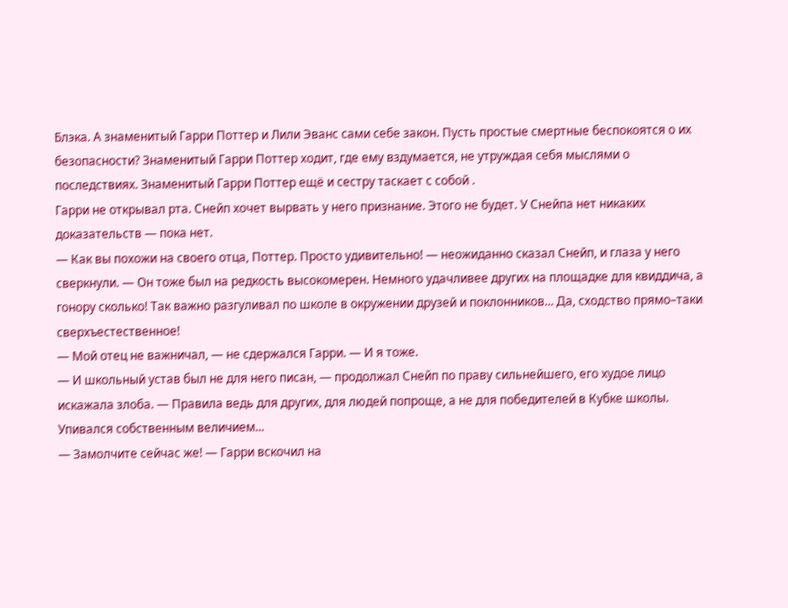Блэка. А знаменитый Гарри Поттер и Лили Эванс сами себе закон. Пусть простые смертные беспокоятся о их безопасности? Знаменитый Гарри Поттер ходит, где ему вздумается, не утруждая себя мыслями о последствиях. Знаменитый Гарри Поттер ещё и сестру таскает с собой .
Гарри не открывал рта. Снейп хочет вырвать у него признание. Этого не будет. У Снейпа нет никаких доказательств — пока нет.
— Как вы похожи на своего отца, Поттер. Просто удивительно! — неожиданно сказал Снейп, и глаза у него сверкнули. — Он тоже был на редкость высокомерен. Немного удачливее других на площадке для квиддича, а гонору сколько! Так важно разгуливал по школе в окружении друзей и поклонников... Да, сходство прямо–таки сверхъестественное!
— Мой отец не важничал, — не сдержался Гарри. — И я тоже.
— И школьный устав был не для него писан, — продолжал Снейп по праву сильнейшего, его худое лицо искажала злоба. — Правила ведь для других, для людей попроще, а не для победителей в Кубке школы. Упивался собственным величием...
— Замолчите сейчас же! — Гарри вскочил на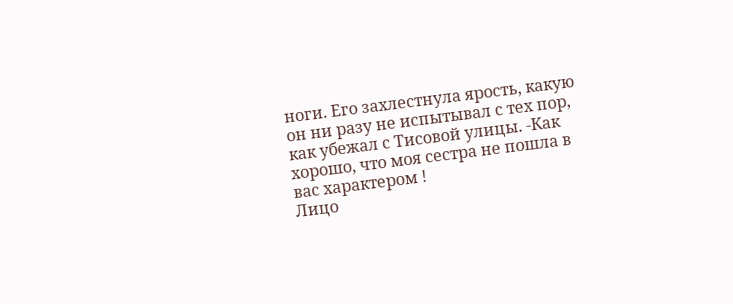ноги. Его захлестнула ярость, какую он ни разу не испытывал с тех пор, как убежал с Тисовой улицы. -Как хорошо, что моя сестра не пошла в вас характером !
Лицо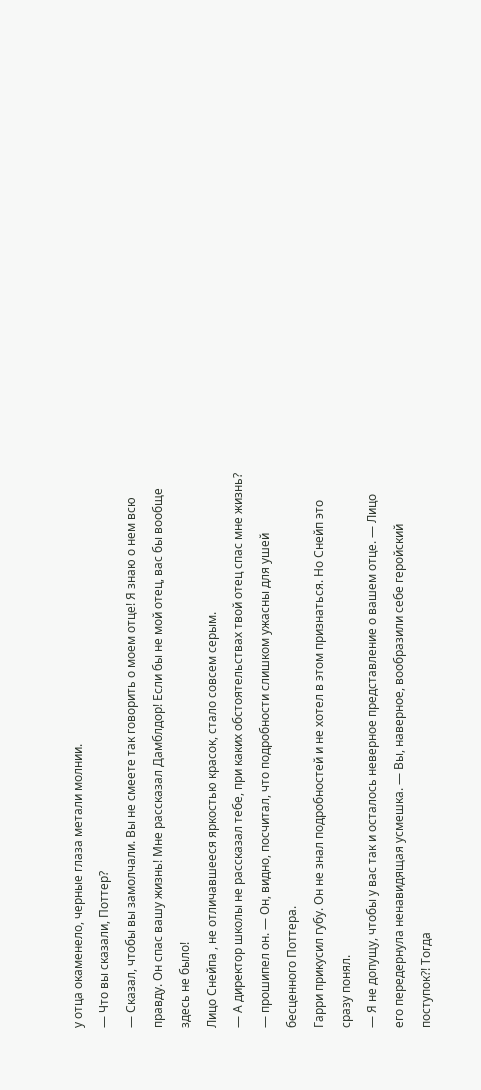у отца окаменело, черные глаза метали молнии.
— Что вы сказали, Поттер?
— Сказал, чтобы вы замолчали. Вы не смеете так говорить о моем отце! Я знаю о нем всю правду. Он спас вашу жизнь! Мне рассказал Дамблдор! Если бы не мой отец, вас бы вообще здесь не было!
Лицо Снейпа , не отличавшееся яркостью красок, стало совсем серым.
— А директор школы не рассказал тебе, при каких обстоятельствах твой отец спас мне жизнь? — прошипел он. — Он, видно, посчитал, что подробности слишком ужасны для ушей бесценного Поттера.
Гарри прикусил губу. Он не знал подробностей и не хотел в этом признаться. Но Снейп это сразу понял.
— Я не допущу, чтобы у вас так и осталось неверное представление о вашем отце. — Лицо его передернула ненавидящая усмешка. — Вы, наверное, вообразили себе геройский поступок?! Тогда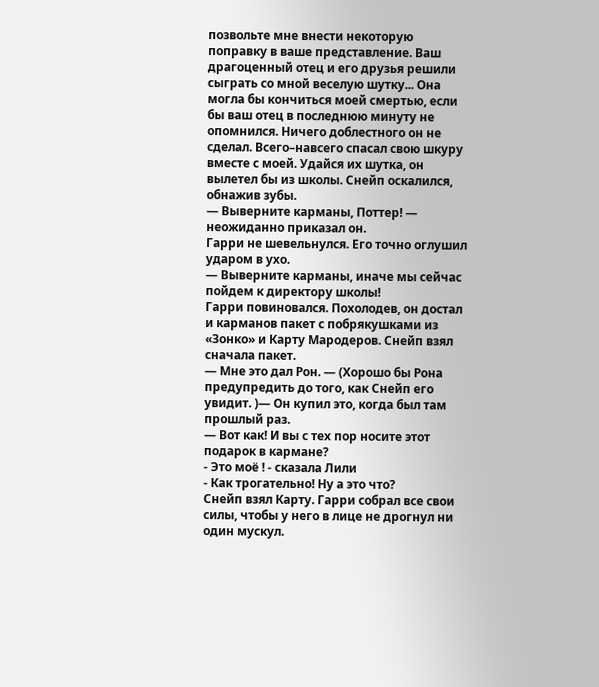позвольте мне внести некоторую поправку в ваше представление. Ваш драгоценный отец и его друзья решили сыграть со мной веселую шутку... Она могла бы кончиться моей смертью, если бы ваш отец в последнюю минуту не опомнился. Ничего доблестного он не сделал. Всего–навсего спасал свою шкуру вместе с моей. Удайся их шутка, он вылетел бы из школы. Снейп оскалился, обнажив зубы.
— Выверните карманы, Поттер! — неожиданно приказал он.
Гарри не шевельнулся. Его точно оглушил ударом в ухо.
— Выверните карманы, иначе мы сейчас пойдем к директору школы!
Гарри повиновался. Похолодев, он достал и карманов пакет с побрякушками из «Зонко» и Карту Мародеров. Снейп взял сначала пакет.
— Мне это дал Рон. — (Хорошо бы Рона предупредить до того, как Снейп его увидит. )— Он купил это, когда был там прошлый раз.
— Вот как! И вы с тех пор носите этот подарок в кармане?
- Это моё ! - сказала Лили
- Как трогательно! Ну а это что?
Снейп взял Карту. Гарри собрал все свои силы, чтобы у него в лице не дрогнул ни один мускул.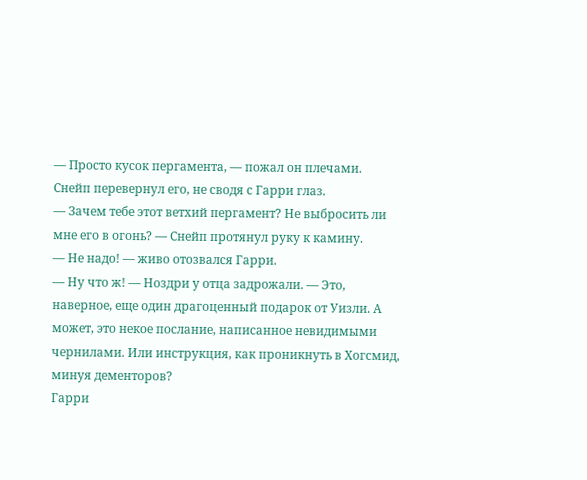— Просто кусок пергамента, — пожал он плечами.
Снейп перевернул его, не сводя с Гарри глаз.
— Зачем тебе этот ветхий пергамент? Не выбросить ли мне его в огонь? — Снейп протянул руку к камину.
— Не надо! — живо отозвался Гарри.
— Ну что ж! — Ноздри у отца задрожали. — Это, наверное, еще один драгоценный подарок от Уизли. А может, это некое послание, написанное невидимыми чернилами. Или инструкция, как проникнуть в Хогсмид, минуя дементоров?
Гарри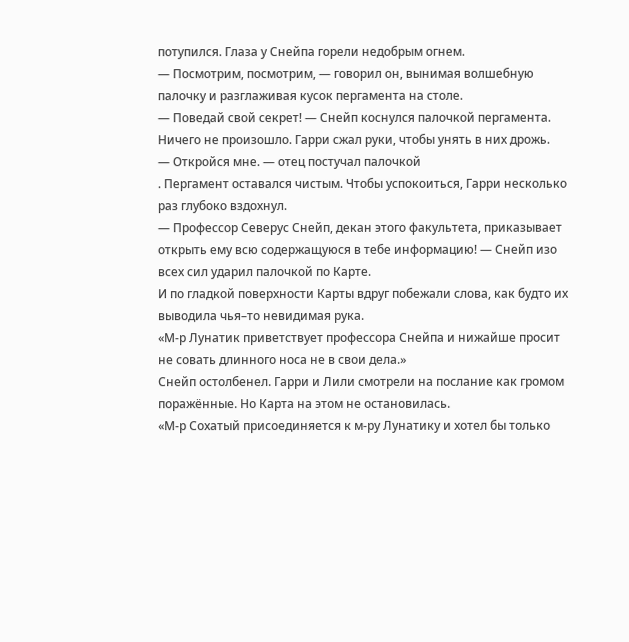потупился. Глаза у Снейпа горели недобрым огнем.
— Посмотрим, посмотрим, — говорил он, вынимая волшебную палочку и разглаживая кусок пергамента на столе.
— Поведай свой секрет! — Снейп коснулся палочкой пергамента.
Ничего не произошло. Гарри сжал руки, чтобы унять в них дрожь.
— Откройся мне. — отец постучал палочкой
. Пергамент оставался чистым. Чтобы успокоиться, Гарри несколько раз глубоко вздохнул.
— Профессор Северус Снейп, декан этого факультета, приказывает открыть ему всю содержащуюся в тебе информацию! — Снейп изо всех сил ударил палочкой по Карте.
И по гладкой поверхности Карты вдруг побежали слова, как будто их выводила чья–то невидимая рука.
«М-р Лунатик приветствует профессора Снейпа и нижайше просит не совать длинного носа не в свои дела.»
Снейп остолбенел. Гарри и Лили смотрели на послание как громом поражённые. Но Карта на этом не остановилась.
«М-р Сохатый присоединяется к м-ру Лунатику и хотел бы только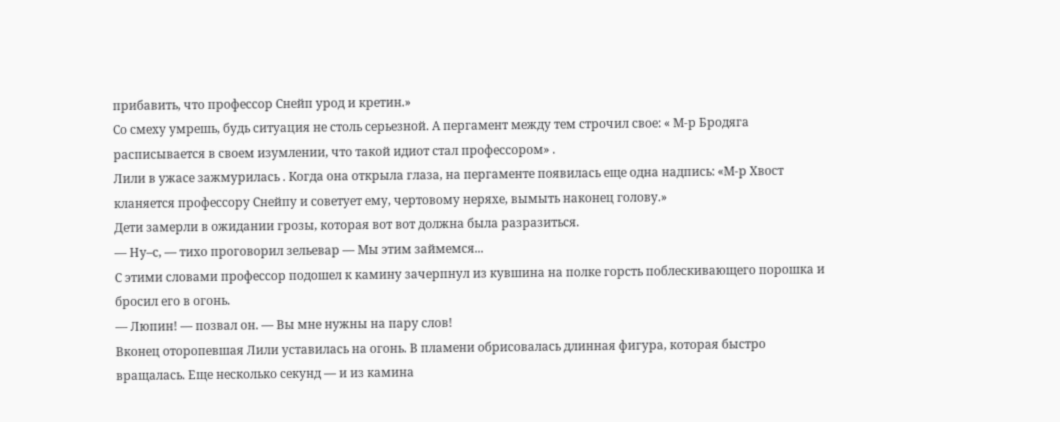прибавить, что профессор Снейп урод и кретин.»
Со смеху умрешь, будь ситуация не столь серьезной. А пергамент между тем строчил свое: « М-р Бродяга расписывается в своем изумлении, что такой идиот стал профессором» .
Лили в ужасе зажмурилась . Когда она открыла глаза, на пергаменте появилась еще одна надпись: «М-р Хвост кланяется профессору Снейпу и советует ему, чертовому неряхе, вымыть наконец голову.»
Дети замерли в ожидании грозы, которая вот вот должна была разразиться.
— Ну–с, — тихо проговорил зельевар — Мы этим займемся...
С этими словами профессор подошел к камину зачерпнул из кувшина на полке горсть поблескивающего порошка и бросил его в огонь.
— Люпин! — позвал он. — Вы мне нужны на пару слов!
Вконец оторопевшая Лили уставилась на огонь. В пламени обрисовалась длинная фигура, которая быстро вращалась. Еще несколько секунд — и из камина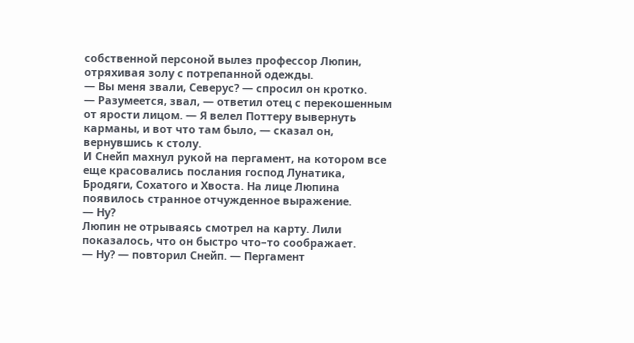собственной персоной вылез профессор Люпин, отряхивая золу с потрепанной одежды.
— Вы меня звали, Северус? — спросил он кротко.
— Разумеется, звал, — ответил отец с перекошенным от ярости лицом. — Я велел Поттеру вывернуть карманы, и вот что там было, — сказал он, вернувшись к столу.
И Снейп махнул рукой на пергамент, на котором все еще красовались послания господ Лунатика, Бродяги, Сохатого и Хвоста. На лице Люпина появилось странное отчужденное выражение.
— Ну?
Люпин не отрываясь смотрел на карту. Лили показалось, что он быстро что–то соображает.
— Ну? — повторил Снейп. — Пергамент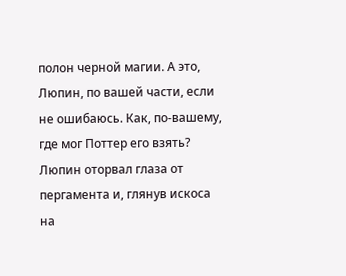полон черной магии. А это, Люпин, по вашей части, если не ошибаюсь. Как, по-вашему, где мог Поттер его взять?
Люпин оторвал глаза от пергамента и, глянув искоса на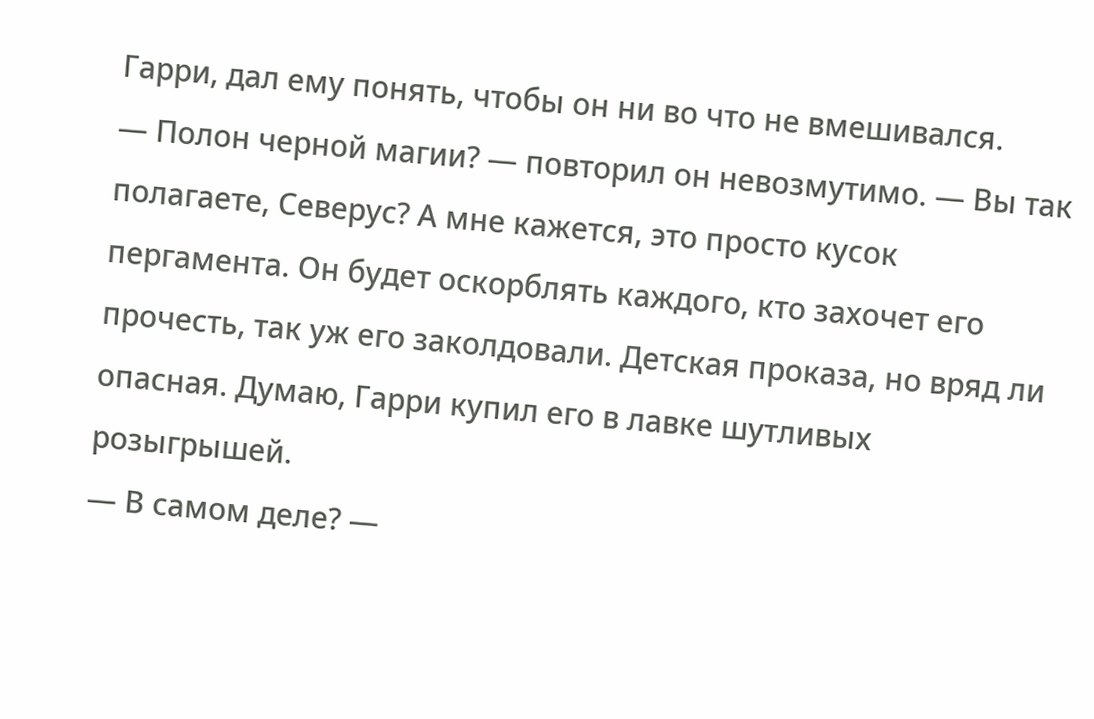Гарри, дал ему понять, чтобы он ни во что не вмешивался.
— Полон черной магии? — повторил он невозмутимо. — Вы так полагаете, Северус? А мне кажется, это просто кусок пергамента. Он будет оскорблять каждого, кто захочет его прочесть, так уж его заколдовали. Детская проказа, но вряд ли опасная. Думаю, Гарри купил его в лавке шутливых розыгрышей.
— В самом деле? —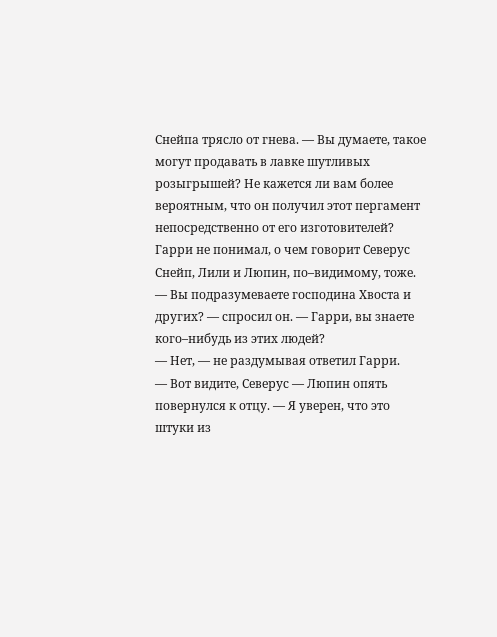Снейпа трясло от гнева. — Вы думаете, такое могут продавать в лавке шутливых розыгрышей? Не кажется ли вам более вероятным, что он получил этот пергамент непосредственно от его изготовителей?
Гарри не понимал, о чем говорит Северус Снейп, Лили и Люпин, по–видимому, тоже.
— Вы подразумеваете господина Хвоста и других? — спросил он. — Гарри, вы знаете кого–нибудь из этих людей?
— Нет, — не раздумывая ответил Гарри.
— Вот видите, Северус — Люпин опять повернулся к отцу. — Я уверен, что это штуки из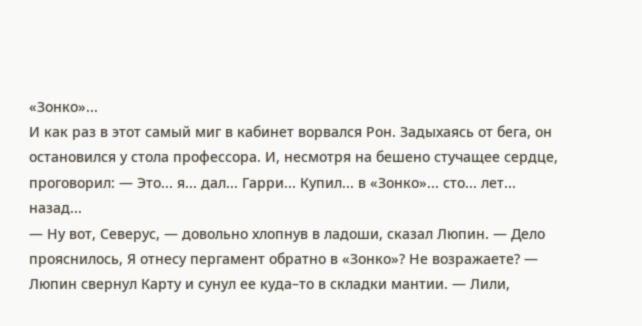«Зонко»...
И как раз в этот самый миг в кабинет ворвался Рон. Задыхаясь от бега, он остановился у стола профессора. И, несмотря на бешено стучащее сердце, проговорил: — Это... я... дал... Гарри... Купил... в «Зонко»... сто... лет... назад...
— Ну вот, Северус, — довольно хлопнув в ладоши, сказал Люпин. — Дело прояснилось, Я отнесу пергамент обратно в «Зонко»? Не возражаете? — Люпин свернул Карту и сунул ее куда–то в складки мантии. — Лили,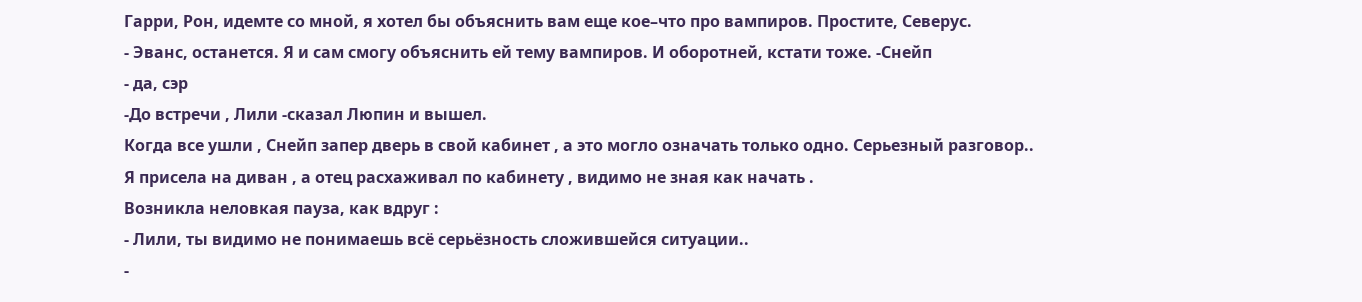Гарри, Рон, идемте со мной, я хотел бы объяснить вам еще кое–что про вампиров. Простите, Северус.
- Эванс, останется. Я и сам смогу объяснить ей тему вампиров. И оборотней, кстати тоже. -Снейп
- да, сэр
-До встречи , Лили -сказал Люпин и вышел.
Когда все ушли , Снейп запер дверь в свой кабинет , а это могло означать только одно. Серьезный разговор..
Я присела на диван , а отец расхаживал по кабинету , видимо не зная как начать .
Возникла неловкая пауза, как вдруг :
- Лили, ты видимо не понимаешь всё серьёзность сложившейся ситуации..
-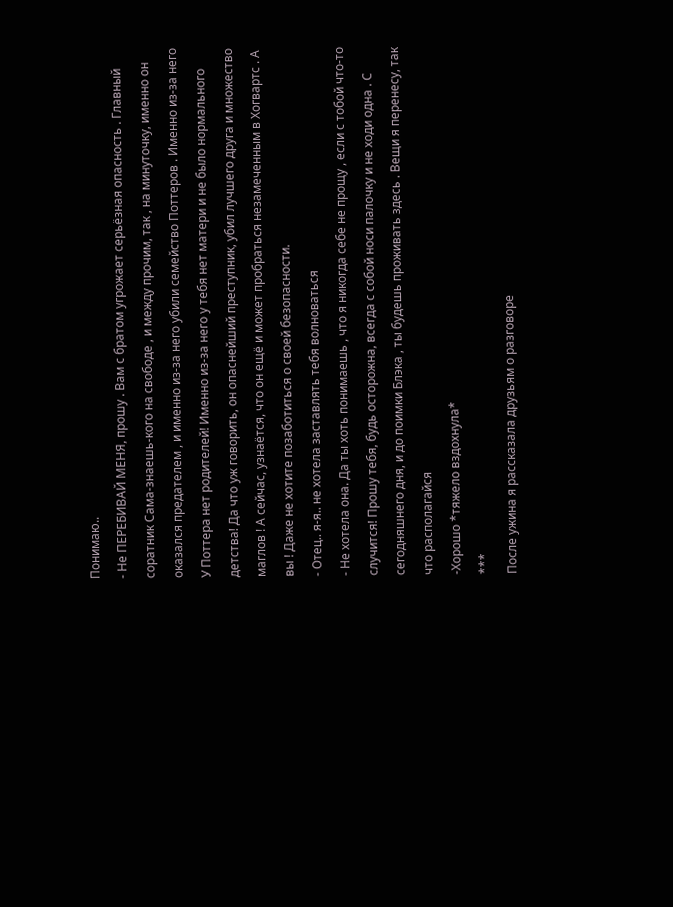Понимаю..
- Не ПЕРЕБИВАЙ МЕНЯ, прошу . Вам с братом угрожает серьёзная опасность . Главный соратник Сама-знаешь-кого на свободе , и между прочим, так , на минуточку, именно он оказался предателем , и именно из-за него убили семейство Поттеров . Именно из-за него У Поттера нет родителей! Именно из-за него у тебя нет матери и не было нормального детства! Да что уж говорить, он опаснейший преступник, убил лучшего друга и множество маглов ! А сейчас, узнаётся, что он ещё и может пробраться незамеченным в Хогвартс . А вы ! Даже не хотите позаботиться о своей безопасности.
- Отец.. я-я.. не хотела заставлять тебя волноваться
- Не хотела она. Да ты хоть понимаешь , что я никогда себе не прощу , если с тобой что-то случится! Прошу тебя, будь осторожна, всегда с собой носи палочку и не ходи одна . С сегодняшнего дня, и до поимки Блэка , ты будешь проживать здесь . Вещи я перенесу, так что располагайся
-Хорошо *тяжело вздохнула*
***
После ужина я рассказала друзьям о разговоре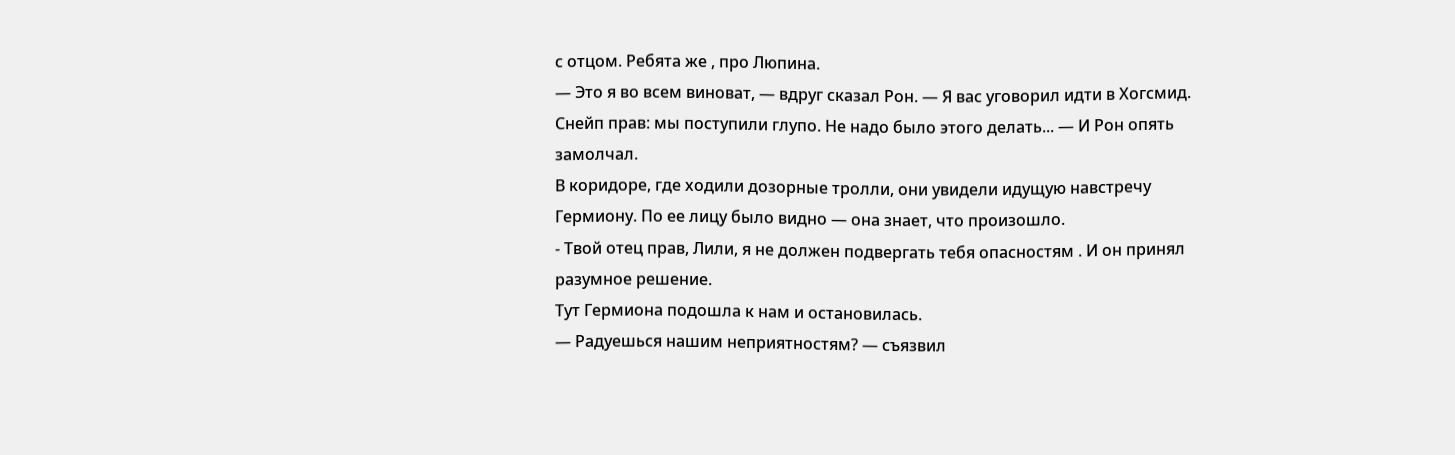с отцом. Ребята же , про Люпина.
— Это я во всем виноват, — вдруг сказал Рон. — Я вас уговорил идти в Хогсмид. Снейп прав: мы поступили глупо. Не надо было этого делать... — И Рон опять замолчал.
В коридоре, где ходили дозорные тролли, они увидели идущую навстречу Гермиону. По ее лицу было видно — она знает, что произошло.
- Твой отец прав, Лили, я не должен подвергать тебя опасностям . И он принял разумное решение.
Тут Гермиона подошла к нам и остановилась.
— Радуешься нашим неприятностям? — съязвил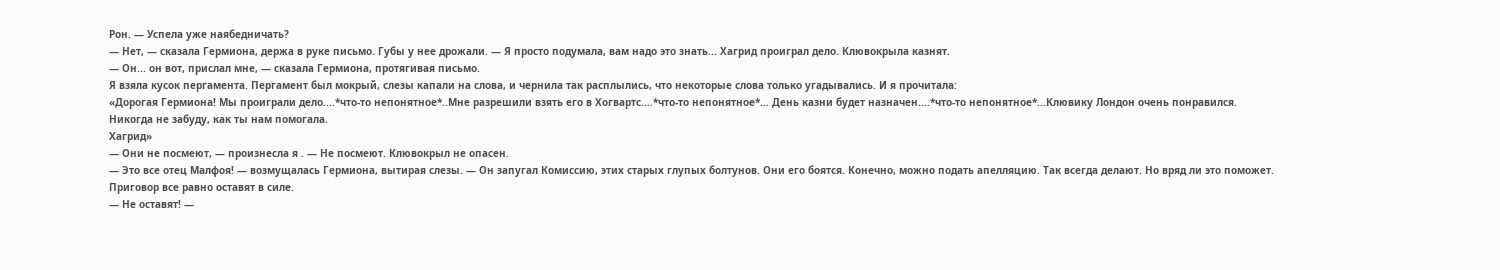Рон. — Успела уже наябедничать?
— Нет, — сказала Гермиона, держа в руке письмо. Губы у нее дрожали. — Я просто подумала, вам надо это знать... Хагрид проиграл дело. Клювокрыла казнят.
— Он... он вот, прислал мне, — сказала Гермиона, протягивая письмо.
Я взяла кусок пергамента. Пергамент был мокрый, слезы капали на слова, и чернила так расплылись, что некоторые слова только угадывались. И я прочитала:
«Дорогая Гермиона! Мы проиграли дело....*что-то непонятное*..Мне разрешили взять его в Хогвартс....*что-то непонятное*... День казни будет назначен....*что-то непонятное*...Клювику Лондон очень понравился.
Никогда не забуду, как ты нам помогала.
Хагрид»
— Они не посмеют, — произнесла я . — Не посмеют. Клювокрыл не опасен.
— Это все отец Малфоя! — возмущалась Гермиона, вытирая слезы. — Он запугал Комиссию, этих старых глупых болтунов. Они его боятся. Конечно, можно подать апелляцию. Так всегда делают. Но вряд ли это поможет. Приговор все равно оставят в силе.
— Не оставят! —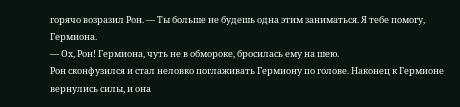горячо возразил Рон. — Ты больше не будешь одна этим заниматься. Я тебе помогу, Гермиона.
— Ох, Рон! Гермиона, чуть не в обмороке, бросилась ему на шею.
Рон сконфузился и стал неловко поглаживать Гермиону по голове. Наконец к Гермионе вернулись силы, и она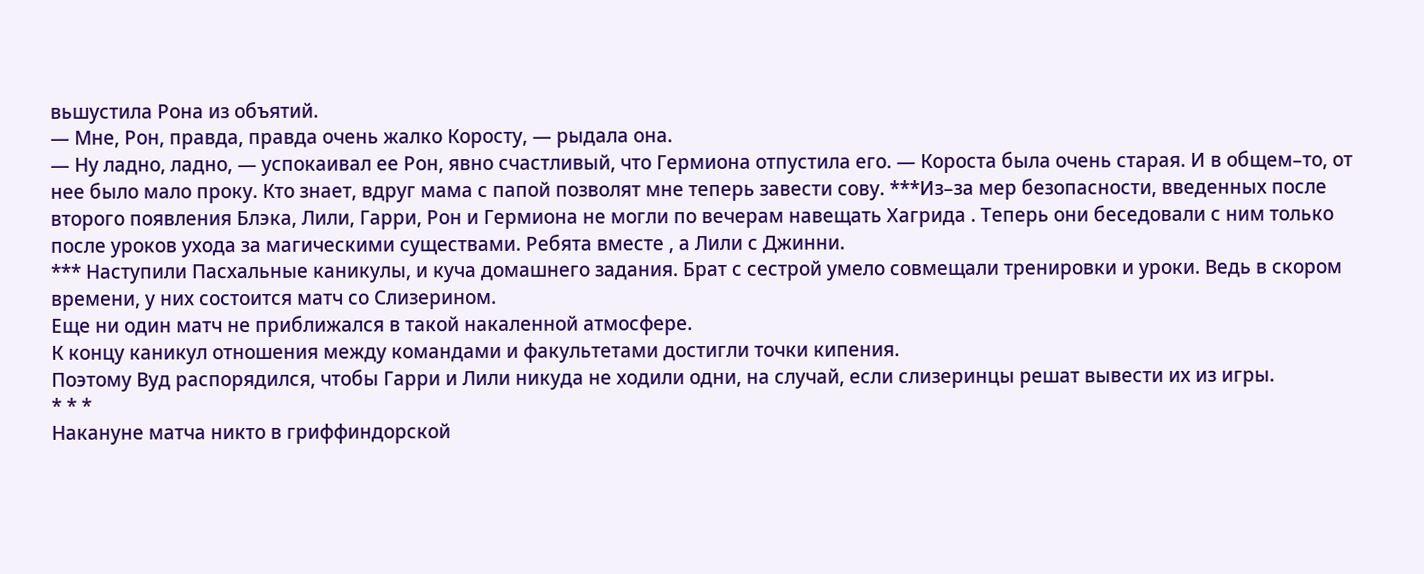вьшустила Рона из объятий.
— Мне, Рон, правда, правда очень жалко Коросту, — рыдала она.
— Ну ладно, ладно, — успокаивал ее Рон, явно счастливый, что Гермиона отпустила его. — Короста была очень старая. И в общем–то, от нее было мало проку. Кто знает, вдруг мама с папой позволят мне теперь завести сову. ***Из–за мер безопасности, введенных после второго появления Блэка, Лили, Гарри, Рон и Гермиона не могли по вечерам навещать Хагрида . Теперь они беседовали с ним только после уроков ухода за магическими существами. Ребята вместе , а Лили с Джинни.
*** Наступили Пасхальные каникулы, и куча домашнего задания. Брат с сестрой умело совмещали тренировки и уроки. Ведь в скором времени, у них состоится матч со Слизерином.
Еще ни один матч не приближался в такой накаленной атмосфере.
К концу каникул отношения между командами и факультетами достигли точки кипения.
Поэтому Вуд распорядился, чтобы Гарри и Лили никуда не ходили одни, на случай, если слизеринцы решат вывести их из игры.
* * *
Накануне матча никто в гриффиндорской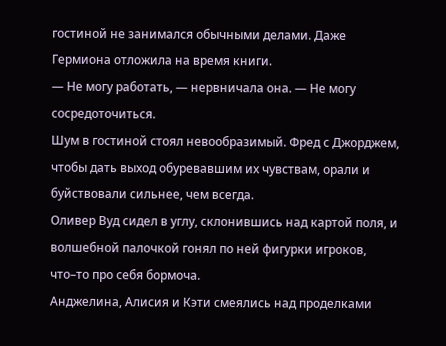гостиной не занимался обычными делами. Даже Гермиона отложила на время книги.
— Не могу работать, — нервничала она. — Не могу сосредоточиться.
Шум в гостиной стоял невообразимый. Фред с Джорджем, чтобы дать выход обуревавшим их чувствам, орали и буйствовали сильнее, чем всегда.
Оливер Вуд сидел в углу, склонившись над картой поля, и волшебной палочкой гонял по ней фигурки игроков, что–то про себя бормоча.
Анджелина, Алисия и Кэти смеялись над проделками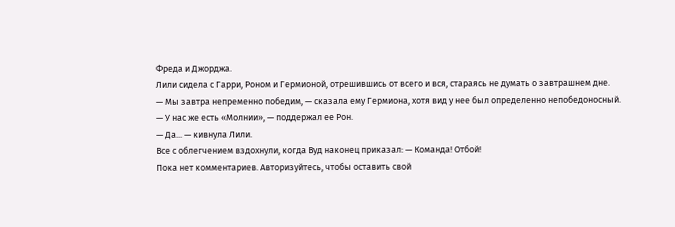Фреда и Джорджа.
Лили сидела с Гарри, Роном и Гермионой, отрешившись от всего и вся, стараясь не думать о завтрашнем дне.
— Мы завтра непременно победим, — сказала ему Гермиона, хотя вид у нее был определенно непобедоносный.
— У нас же есть «Молнии», — поддержал ее Рон.
— Да... — кивнула Лили.
Все с облегчением вздохнули, когда Вуд наконец приказал: — Команда! Отбой!
Пока нет комментариев. Авторизуйтесь, чтобы оставить свой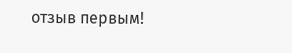отзыв первым!